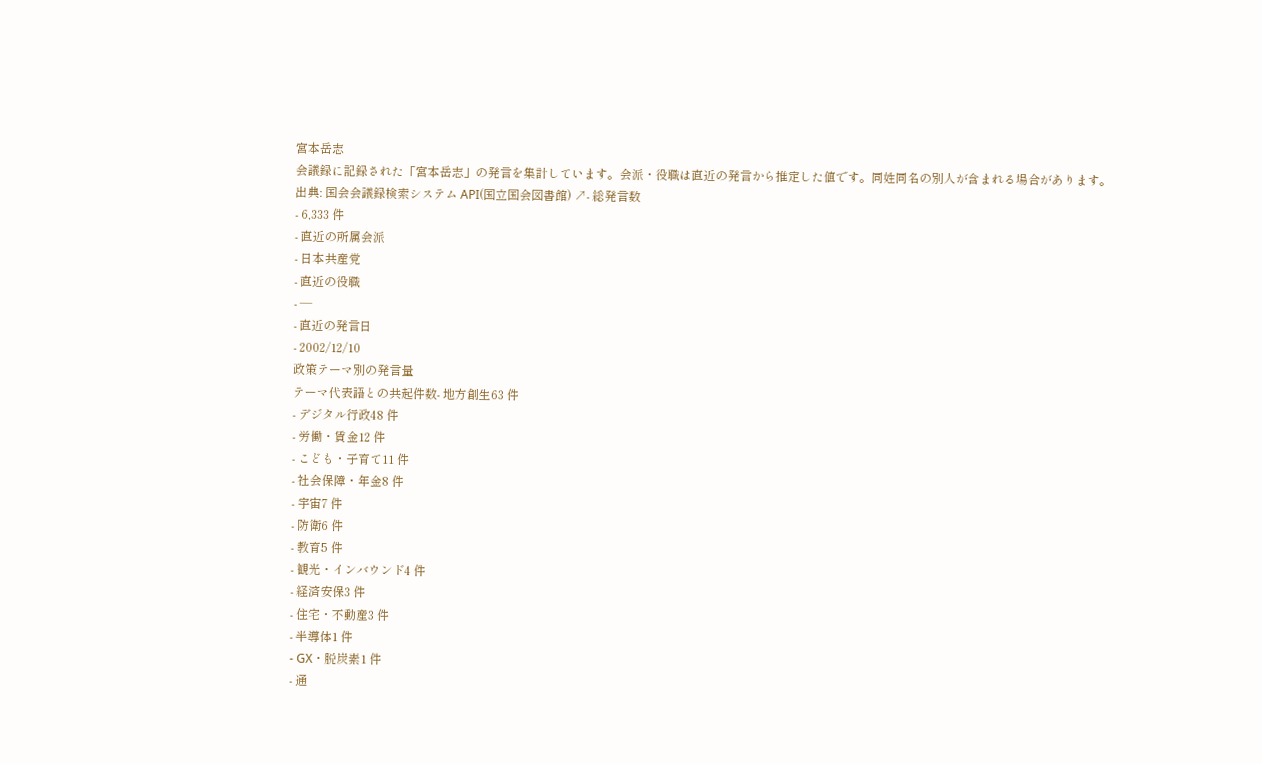宮本岳志
会議録に記録された「宮本岳志」の発言を集計しています。会派・役職は直近の発言から推定した値です。同姓同名の別人が含まれる場合があります。
出典: 国会会議録検索システム API(国立国会図書館) ↗- 総発言数
- 6,333 件
- 直近の所属会派
- 日本共産党
- 直近の役職
- —
- 直近の発言日
- 2002/12/10
政策テーマ別の発言量
テーマ代表語との共起件数- 地方創生63 件
- デジタル行政48 件
- 労働・賃金12 件
- こども・子育て11 件
- 社会保障・年金8 件
- 宇宙7 件
- 防衛6 件
- 教育5 件
- 観光・インバウンド4 件
- 経済安保3 件
- 住宅・不動産3 件
- 半導体1 件
- GX・脱炭素1 件
- 通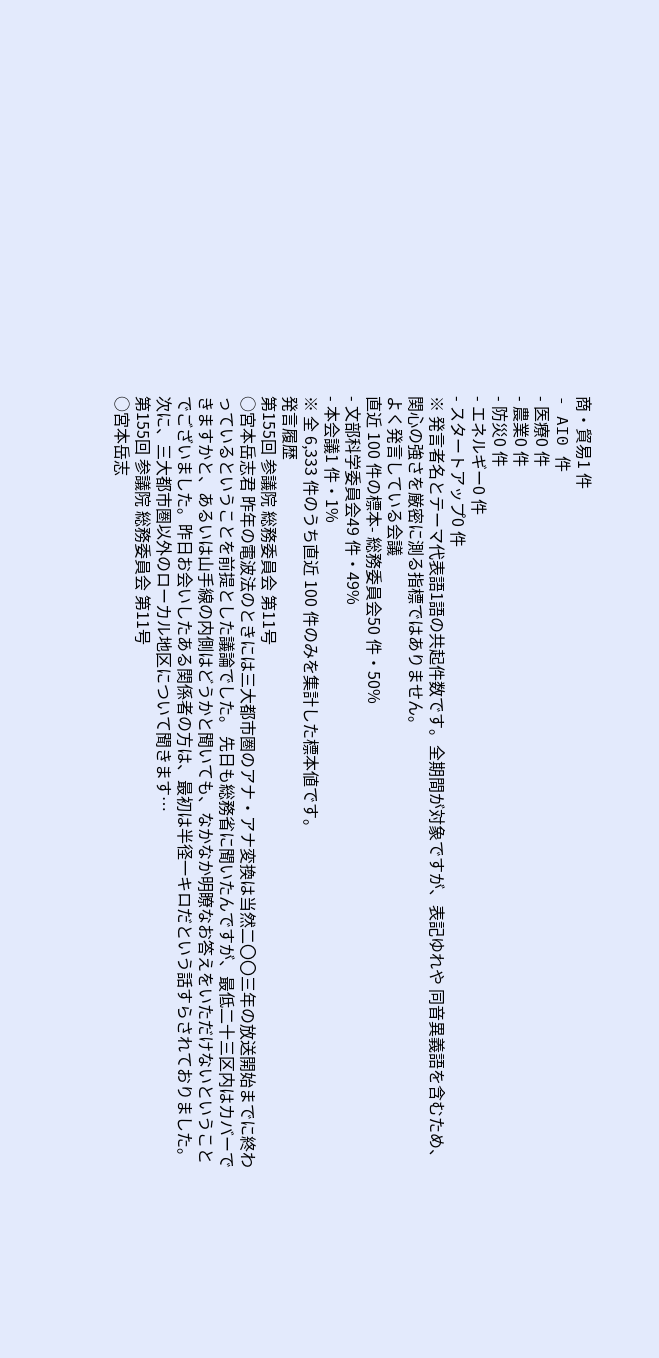商・貿易1 件
- AI0 件
- 医療0 件
- 農業0 件
- 防災0 件
- エネルギー0 件
- スタートアップ0 件
※ 発言者名とテーマ代表語1語の共起件数です。全期間が対象ですが、表記ゆれや 同音異義語を含むため、関心の強さを厳密に測る指標ではありません。
よく発言している会議
直近 100 件の標本- 総務委員会50 件・50%
- 文部科学委員会49 件・49%
- 本会議1 件・1%
※ 全 6,333 件のうち直近 100 件のみを集計した標本値です。
発言履歴
第155回 参議院 総務委員会 第11号
○宮本岳志君 昨年の電波法のときには三大都市圏のアナ・アナ変換は当然二〇〇三年の放送開始までに終わっているということを前提とした議論でした。 先日も総務省に聞いたんですが、最低二十三区内はカバーできますかと、あるいは山手線の内側はどうかと聞いても、なかなか明瞭なお答えをいただけないということでございました。昨日お会いしたある関係者の方は、最初は半径一キロだという話すらされておりました。 次に、三大都市圏以外のローカル地区について聞きます…
第155回 参議院 総務委員会 第11号
○宮本岳志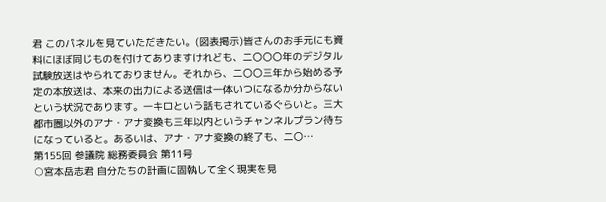君 このパネルを見ていただきたい。(図表掲示)皆さんのお手元にも資料にほぼ同じものを付けてありますけれども、二〇〇〇年のデジタル試験放送はやられておりません。それから、二〇〇三年から始める予定の本放送は、本来の出力による送信は一体いつになるか分からないという状況であります。一キロという話もされているぐらいと。三大都市圏以外のアナ・アナ変換も三年以内というチャンネルプラン待ちになっていると。あるいは、アナ・アナ変換の終了も、二〇…
第155回 参議院 総務委員会 第11号
○宮本岳志君 自分たちの計画に固執して全く現実を見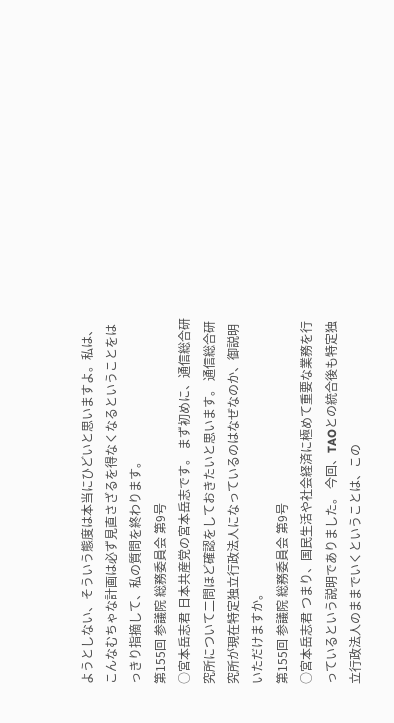ようとしない、そういう態度は本当にひどいと思いますよ。私は、こんなむちゃな計画は必ず見直さざるを得なくなるということをはっきり指摘して、私の質問を終わります。
第155回 参議院 総務委員会 第9号
○宮本岳志君 日本共産党の宮本岳志です。 まず初めに、通信総合研究所について二問ほど確認をしておきたいと思います。 通信総合研究所が現在特定独立行政法人になっているのはなぜなのか、御説明いただけますか。
第155回 参議院 総務委員会 第9号
○宮本岳志君 つまり、国民生活や社会経済に極めて重要な業務を行っているという説明でありました。 今回、TAOとの統合後も特定独立行政法人のままでいくということは、この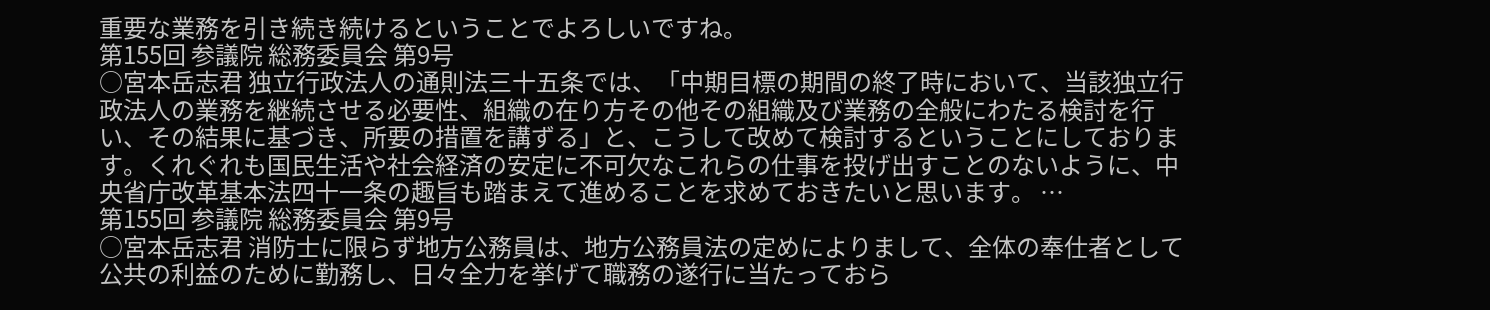重要な業務を引き続き続けるということでよろしいですね。
第155回 参議院 総務委員会 第9号
○宮本岳志君 独立行政法人の通則法三十五条では、「中期目標の期間の終了時において、当該独立行政法人の業務を継続させる必要性、組織の在り方その他その組織及び業務の全般にわたる検討を行い、その結果に基づき、所要の措置を講ずる」と、こうして改めて検討するということにしております。くれぐれも国民生活や社会経済の安定に不可欠なこれらの仕事を投げ出すことのないように、中央省庁改革基本法四十一条の趣旨も踏まえて進めることを求めておきたいと思います。 …
第155回 参議院 総務委員会 第9号
○宮本岳志君 消防士に限らず地方公務員は、地方公務員法の定めによりまして、全体の奉仕者として公共の利益のために勤務し、日々全力を挙げて職務の遂行に当たっておら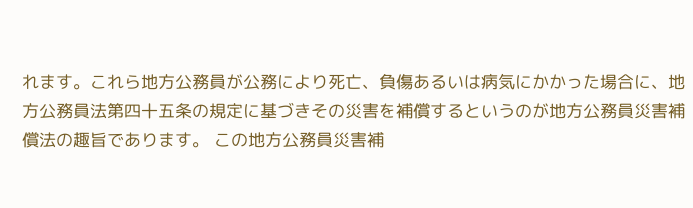れます。これら地方公務員が公務により死亡、負傷あるいは病気にかかった場合に、地方公務員法第四十五条の規定に基づきその災害を補償するというのが地方公務員災害補償法の趣旨であります。 この地方公務員災害補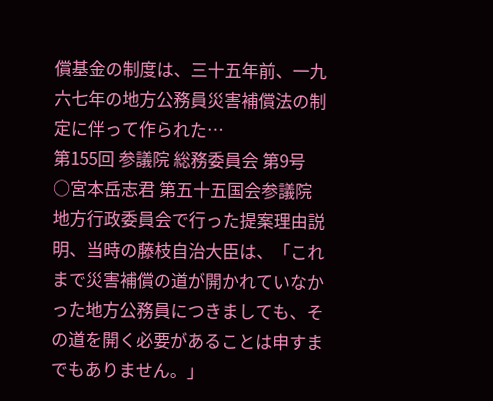償基金の制度は、三十五年前、一九六七年の地方公務員災害補償法の制定に伴って作られた…
第155回 参議院 総務委員会 第9号
○宮本岳志君 第五十五国会参議院地方行政委員会で行った提案理由説明、当時の藤枝自治大臣は、「これまで災害補償の道が開かれていなかった地方公務員につきましても、その道を開く必要があることは申すまでもありません。」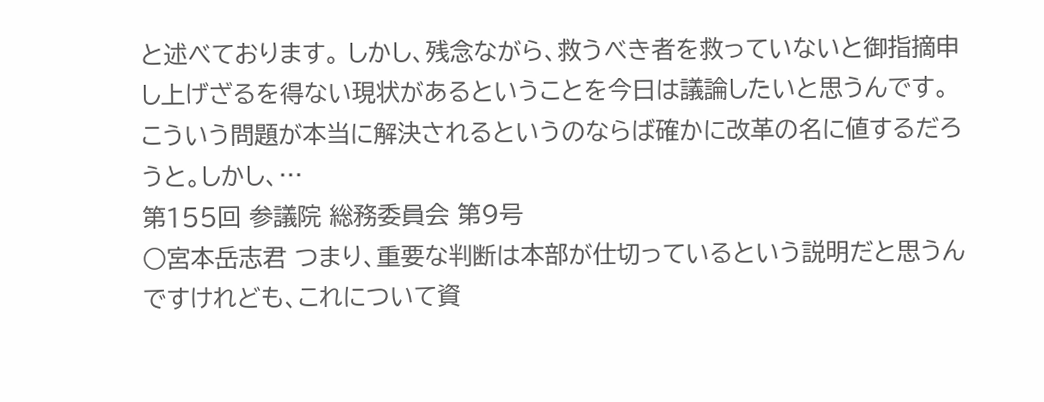と述べております。 しかし、残念ながら、救うべき者を救っていないと御指摘申し上げざるを得ない現状があるということを今日は議論したいと思うんです。 こういう問題が本当に解決されるというのならば確かに改革の名に値するだろうと。しかし、…
第155回 参議院 総務委員会 第9号
○宮本岳志君 つまり、重要な判断は本部が仕切っているという説明だと思うんですけれども、これについて資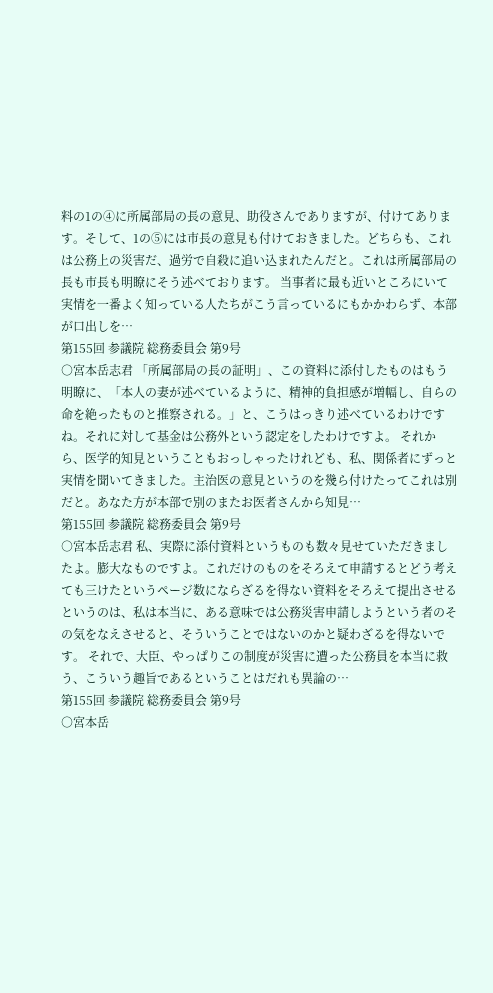料の1の④に所属部局の長の意見、助役さんでありますが、付けてあります。そして、1の⑤には市長の意見も付けておきました。どちらも、これは公務上の災害だ、過労で自殺に追い込まれたんだと。これは所属部局の長も市長も明瞭にそう述べております。 当事者に最も近いところにいて実情を一番よく知っている人たちがこう言っているにもかかわらず、本部が口出しを…
第155回 参議院 総務委員会 第9号
○宮本岳志君 「所属部局の長の証明」、この資料に添付したものはもう明瞭に、「本人の妻が述べているように、精神的負担感が増幅し、自らの命を絶ったものと推察される。」と、こうはっきり述べているわけですね。それに対して基金は公務外という認定をしたわけですよ。 それから、医学的知見ということもおっしゃったけれども、私、関係者にずっと実情を聞いてきました。主治医の意見というのを幾ら付けたってこれは別だと。あなた方が本部で別のまたお医者さんから知見…
第155回 参議院 総務委員会 第9号
○宮本岳志君 私、実際に添付資料というものも数々見せていただきましたよ。膨大なものですよ。これだけのものをそろえて申請するとどう考えても三けたというページ数にならざるを得ない資料をそろえて提出させるというのは、私は本当に、ある意味では公務災害申請しようという者のその気をなえさせると、そういうことではないのかと疑わざるを得ないです。 それで、大臣、やっぱりこの制度が災害に遭った公務員を本当に救う、こういう趣旨であるということはだれも異論の…
第155回 参議院 総務委員会 第9号
○宮本岳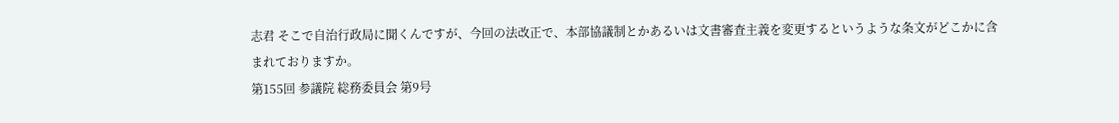志君 そこで自治行政局に聞くんですが、今回の法改正で、本部協議制とかあるいは文書審査主義を変更するというような条文がどこかに含まれておりますか。
第155回 参議院 総務委員会 第9号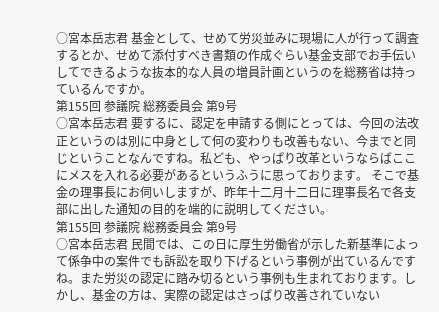○宮本岳志君 基金として、せめて労災並みに現場に人が行って調査するとか、せめて添付すべき書類の作成ぐらい基金支部でお手伝いしてできるような抜本的な人員の増員計画というのを総務省は持っているんですか。
第155回 参議院 総務委員会 第9号
○宮本岳志君 要するに、認定を申請する側にとっては、今回の法改正というのは別に中身として何の変わりも改善もない、今までと同じということなんですね。私ども、やっぱり改革というならばここにメスを入れる必要があるというふうに思っております。 そこで基金の理事長にお伺いしますが、昨年十二月十二日に理事長名で各支部に出した通知の目的を端的に説明してください。
第155回 参議院 総務委員会 第9号
○宮本岳志君 民間では、この日に厚生労働省が示した新基準によって係争中の案件でも訴訟を取り下げるという事例が出ているんですね。また労災の認定に踏み切るという事例も生まれております。しかし、基金の方は、実際の認定はさっぱり改善されていない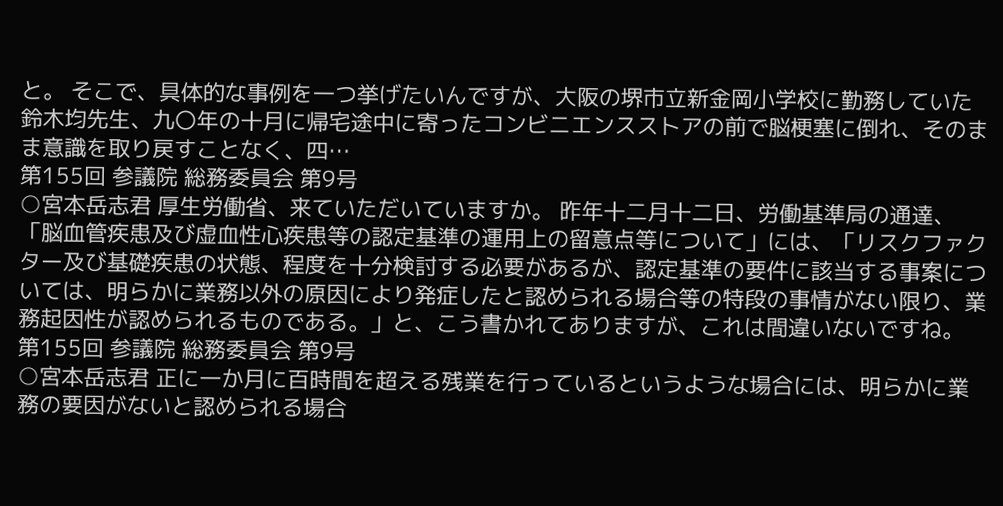と。 そこで、具体的な事例を一つ挙げたいんですが、大阪の堺市立新金岡小学校に勤務していた鈴木均先生、九〇年の十月に帰宅途中に寄ったコンビニエンスストアの前で脳梗塞に倒れ、そのまま意識を取り戻すことなく、四…
第155回 参議院 総務委員会 第9号
○宮本岳志君 厚生労働省、来ていただいていますか。 昨年十二月十二日、労働基準局の通達、「脳血管疾患及び虚血性心疾患等の認定基準の運用上の留意点等について」には、「リスクファクター及び基礎疾患の状態、程度を十分検討する必要があるが、認定基準の要件に該当する事案については、明らかに業務以外の原因により発症したと認められる場合等の特段の事情がない限り、業務起因性が認められるものである。」と、こう書かれてありますが、これは間違いないですね。
第155回 参議院 総務委員会 第9号
○宮本岳志君 正に一か月に百時間を超える残業を行っているというような場合には、明らかに業務の要因がないと認められる場合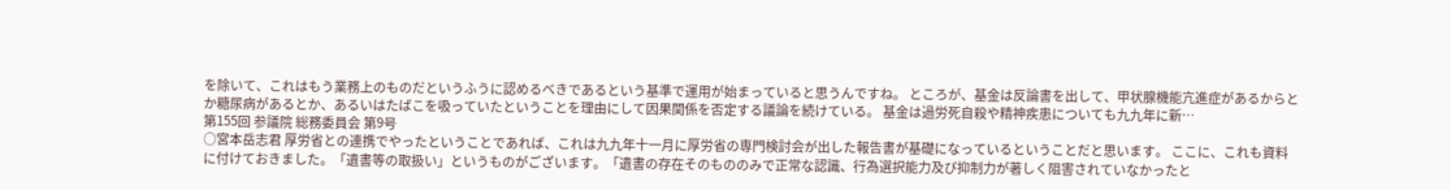を除いて、これはもう業務上のものだというふうに認めるべきであるという基準で運用が始まっていると思うんですね。 ところが、基金は反論書を出して、甲状腺機能亢進症があるからとか糖尿病があるとか、あるいはたばこを吸っていたということを理由にして因果関係を否定する議論を続けている。 基金は過労死自殺や精神疾患についても九九年に新…
第155回 参議院 総務委員会 第9号
○宮本岳志君 厚労省との連携でやったということであれば、これは九九年十一月に厚労省の専門検討会が出した報告書が基礎になっているということだと思います。 ここに、これも資料に付けておきました。「遺書等の取扱い」というものがございます。「遺書の存在そのもののみで正常な認識、行為選択能力及び抑制力が著しく阻害されていなかったと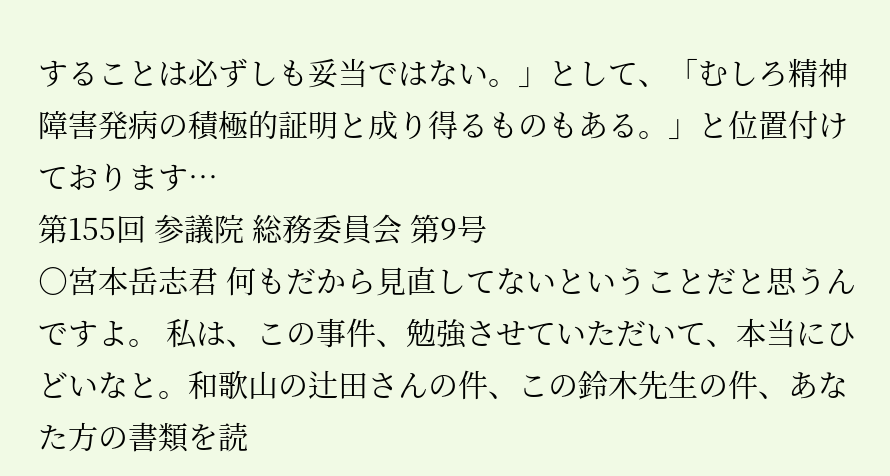することは必ずしも妥当ではない。」として、「むしろ精神障害発病の積極的証明と成り得るものもある。」と位置付けております…
第155回 参議院 総務委員会 第9号
○宮本岳志君 何もだから見直してないということだと思うんですよ。 私は、この事件、勉強させていただいて、本当にひどいなと。和歌山の辻田さんの件、この鈴木先生の件、あなた方の書類を読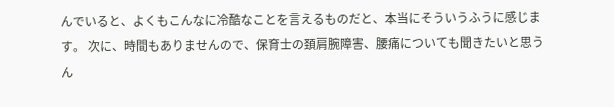んでいると、よくもこんなに冷酷なことを言えるものだと、本当にそういうふうに感じます。 次に、時間もありませんので、保育士の頚肩腕障害、腰痛についても聞きたいと思うん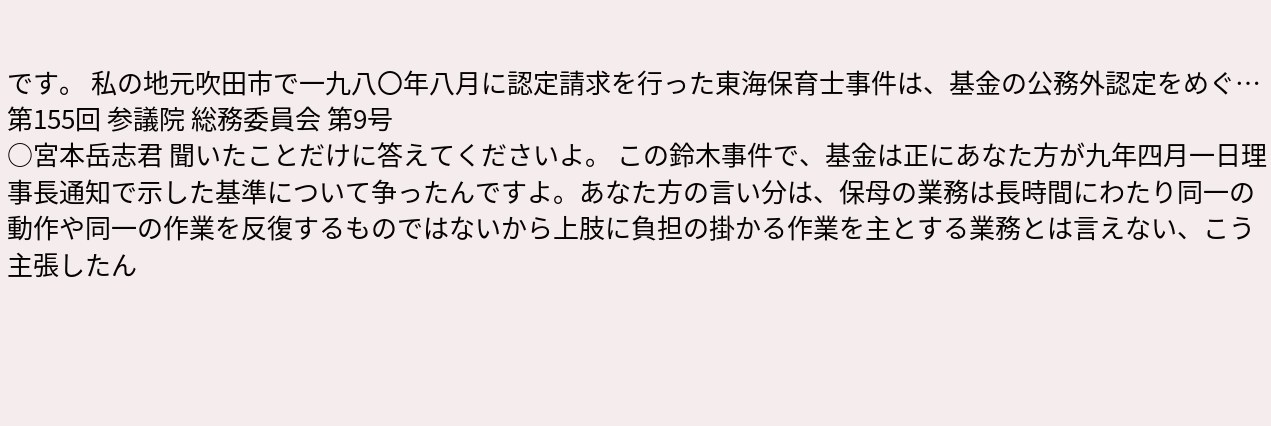です。 私の地元吹田市で一九八〇年八月に認定請求を行った東海保育士事件は、基金の公務外認定をめぐ…
第155回 参議院 総務委員会 第9号
○宮本岳志君 聞いたことだけに答えてくださいよ。 この鈴木事件で、基金は正にあなた方が九年四月一日理事長通知で示した基準について争ったんですよ。あなた方の言い分は、保母の業務は長時間にわたり同一の動作や同一の作業を反復するものではないから上肢に負担の掛かる作業を主とする業務とは言えない、こう主張したん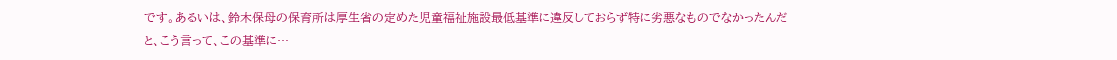です。あるいは、鈴木保母の保育所は厚生省の定めた児童福祉施設最低基準に違反しておらず特に劣悪なものでなかったんだと、こう言って、この基準に…